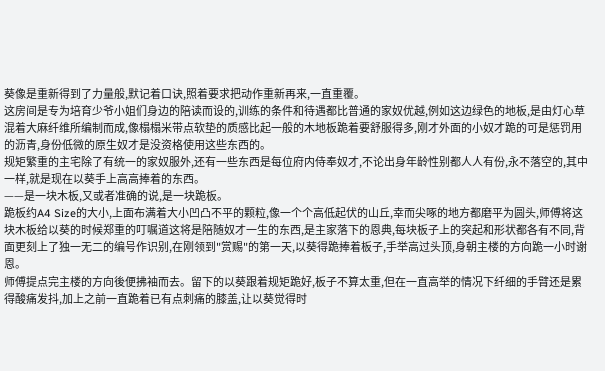葵像是重新得到了力量般,默记着口诀,照着要求把动作重新再来,一直重覆。
这房间是专为培育少爷小姐们身边的陪读而设的,训练的条件和待遇都比普通的家奴优越,例如这边绿色的地板,是由灯心草混着大麻纤维所编制而成,像榻榻米带点软垫的质感比起一般的木地板跪着要舒服得多,刚才外面的小奴才跪的可是惩罚用的沥青,身份低微的原生奴才是没资格使用这些东西的。
规矩繁重的主宅除了有统一的家奴服外,还有一些东西是每位府内侍奉奴才,不论出身年龄性别都人人有份,永不落空的,其中一样,就是现在以葵手上高高捧着的东西。
——是一块木板,又或者准确的说,是一块跪板。
跪板约A4 Size的大小,上面布满着大小凹凸不平的颗粒,像一个个高低起伏的山丘,幸而尖啄的地方都磨平为圆头,师傅将这块木板给以葵的时候郑重的叮嘱道这将是陪随奴才一生的东西,是主家落下的恩典,每块板子上的突起和形状都各有不同,背面更刻上了独一无二的编号作识别,在刚领到"赏赐"的第一天,以葵得跪捧着板子,手举高过头顶,身朝主楼的方向跪一小时谢恩。
师傅提点完主楼的方向後便拂袖而去。留下的以葵跟着规矩跪好,板子不算太重,但在一直高举的情况下纤细的手臂还是累得酸痛发抖,加上之前一直跪着已有点刺痛的膝盖,让以葵觉得时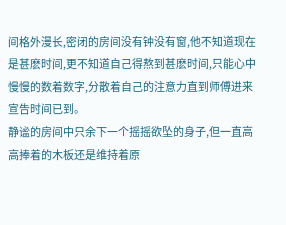间格外漫长,密闭的房间没有钟没有窗,他不知道现在是甚麽时间,更不知道自己得熬到甚麽时间,只能心中慢慢的数着数字,分散着自己的注意力直到师傅进来宣告时间已到。
静谧的房间中只余下一个摇摇欲坠的身子,但一直高高捧着的木板还是维持着原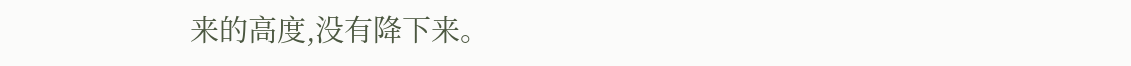来的高度,没有降下来。